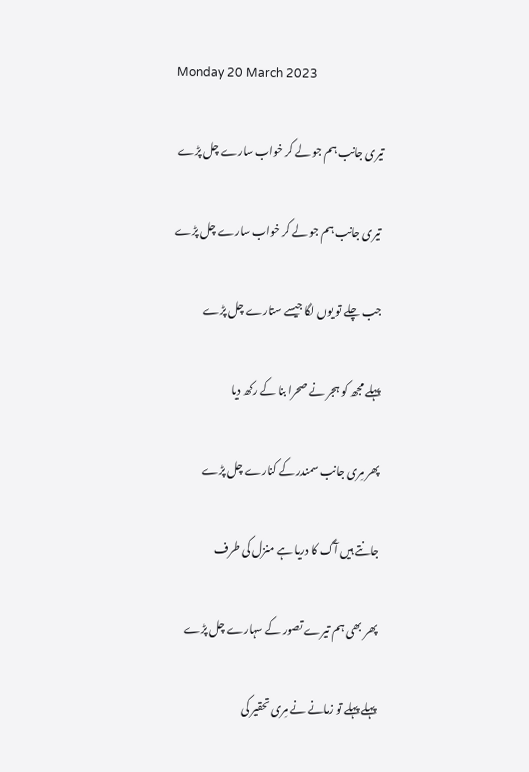Monday 20 March 2023

تیری جانب ہم جو لے کر خواب سارے چل پڑے

 تیری جانب ہم جو لے کر خواب سارے چل پڑے

جب چلے تو یوں لگا جیسے ستارے چل پڑے

پہلے مجھ کو ہجر نے صحرا بنا کے رکھ دیا

پھر مِری جانب سمندر کے کنارے چل پڑے

جانتے ہیں آگ کا دریا ہے منزل کی طرف

پھر بھی ہم تیرے تصور کے سہارے چل پڑے

پہلے پہلے تو زمانے نے مِری تحقیر کی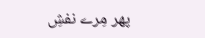پھر مِرے نفشِ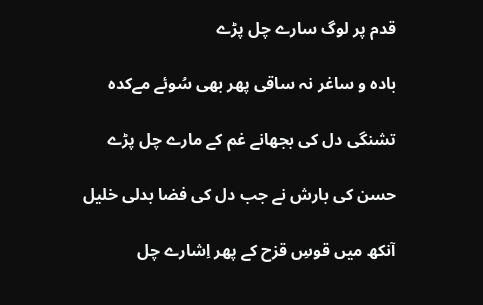قدم پر لوگ سارے چل پڑے

بادہ و ساغر نہ ساقی پھر بھی سُوئے مےکدہ

تشنگی دل کی بجھانے غم کے مارے چل پڑے

حسن کی بارش نے جب دل کی فضا بدلی خلیل

آنکھ میں قوسِ قزح کے پھر اِشارے چل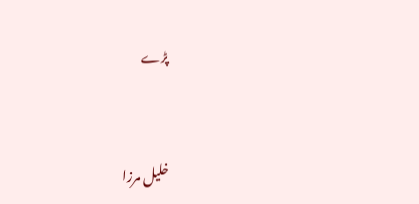پڑے


خلیل مرزا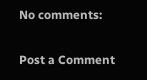No comments:

Post a Comment